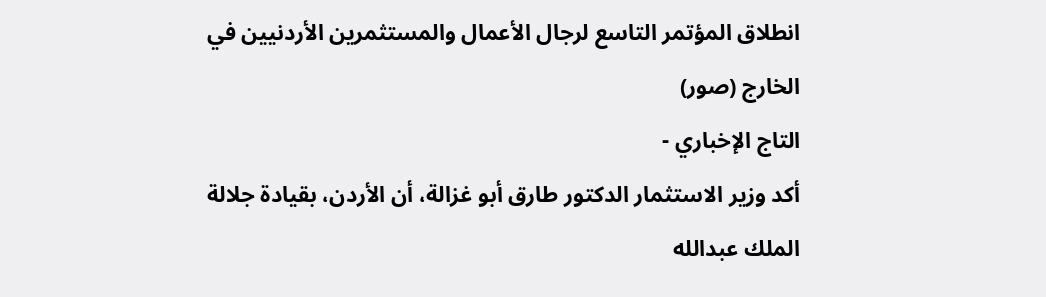انطلاق المؤتمر التاسع لرجال الأعمال والمستثمرين الأردنيين في الخارج (صور)
التاج الإخباري -
أكد وزير الاستثمار الدكتور طارق أبو غزالة، أن الأردن، بقيادة جلالة الملك عبدالله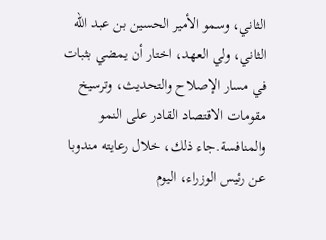الثاني، وسمو الأمير الحسين بن عبد الله الثاني، ولي العهد، اختار أن يمضي بثبات في مسار الإصلاح والتحديث، وترسيخ مقومات الاقتصاد القادر على النمو والمنافسة.جاء ذلك، خلال رعايته مندوبا عن رئيس الوزراء، اليوم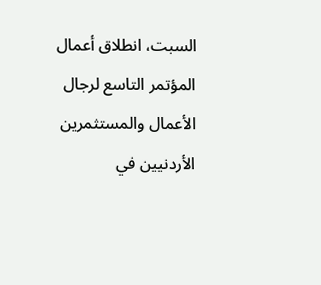السبت، انطلاق أعمال المؤتمر التاسع لرجال الأعمال والمستثمرين الأردنيين في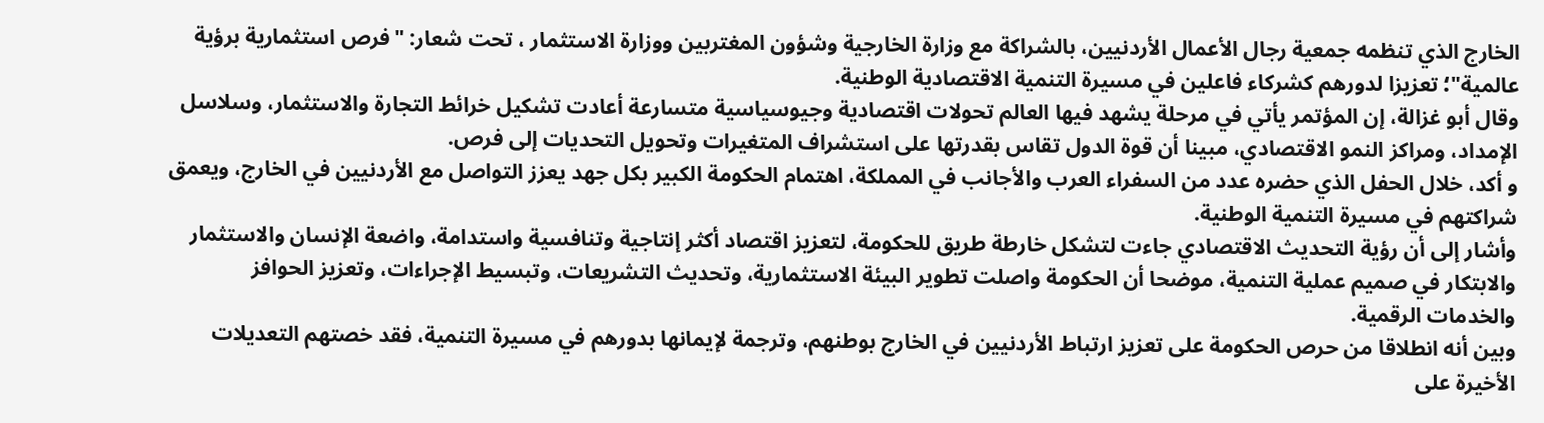الخارج الذي تنظمه جمعية رجال الأعمال الأردنيين، بالشراكة مع وزارة الخارجية وشؤون المغتربين ووزارة الاستثمار ، تحت شعار: "فرص استثمارية برؤية عالمية"؛ تعزيزا لدورهم كشركاء فاعلين في مسيرة التنمية الاقتصادية الوطنية.
وقال أبو غزالة، إن المؤتمر يأتي في مرحلة يشهد فيها العالم تحولات اقتصادية وجيوسياسية متسارعة أعادت تشكيل خرائط التجارة والاستثمار، وسلاسل الإمداد، ومراكز النمو الاقتصادي، مبينا أن قوة الدول تقاس بقدرتها على استشراف المتغيرات وتحويل التحديات إلى فرص.
و أكد، خلال الحفل الذي حضره عدد من السفراء العرب والأجانب في المملكة، اهتمام الحكومة الكبير بكل جهد يعزز التواصل مع الأردنيين في الخارج، ويعمق شراكتهم في مسيرة التنمية الوطنية.
وأشار إلى أن رؤية التحديث الاقتصادي جاءت لتشكل خارطة طريق للحكومة، لتعزيز اقتصاد أكثر إنتاجية وتنافسية واستدامة، واضعة الإنسان والاستثمار والابتكار في صميم عملية التنمية، موضحا أن الحكومة واصلت تطوير البيئة الاستثمارية، وتحديث التشريعات، وتبسيط الإجراءات، وتعزيز الحوافز والخدمات الرقمية.
وبين أنه انطلاقا من حرص الحكومة على تعزيز ارتباط الأردنيين في الخارج بوطنهم، وترجمة لإيمانها بدورهم في مسيرة التنمية، فقد خصتهم التعديلات الأخيرة على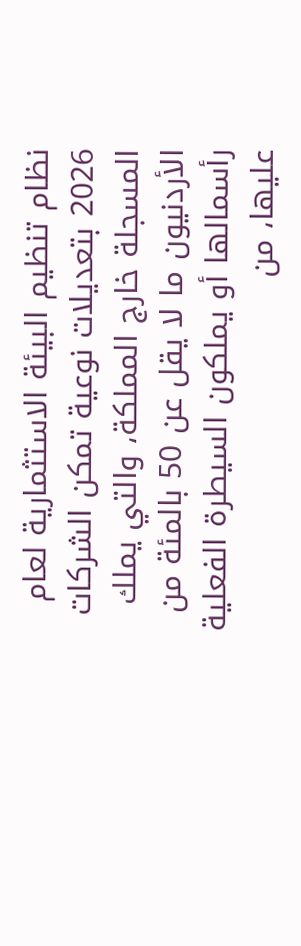نظام تنظيم البيئة الاستثمارية لعام 2026 بتعديلات نوعية تمكن الشركات المسجلة خارج المملكة، والتي يملك الأردنيون ما لا يقل عن 50 بالمئة من رأسمالها أو يملكون السيطرة الفعلية عليها، من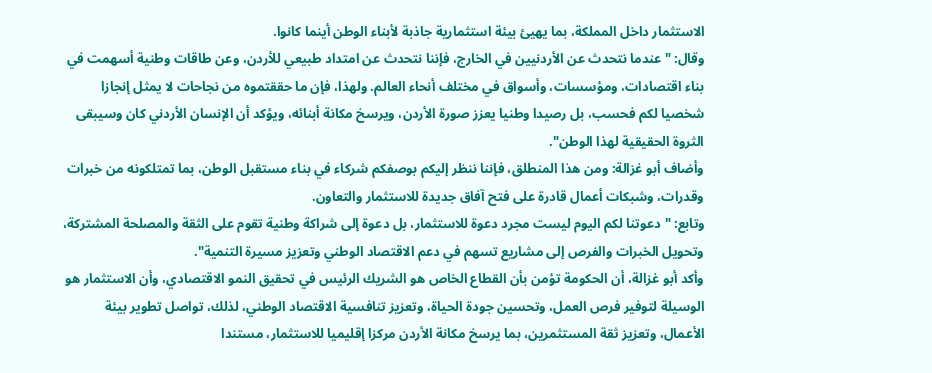الاستثمار داخل المملكة، بما يهيئ بيئة استثمارية جاذبة لأبناء الوطن أينما كانوا.
وقال: "عندما نتحدث عن الأردنيين في الخارج، فإننا نتحدث عن امتداد طبيعي للأردن، وعن طاقات وطنية أسهمت في بناء اقتصادات، ومؤسسات، وأسواق في مختلف أنحاء العالم. ولهذا، فإن ما حققتموه من نجاحات لا يمثل إنجازا شخصيا لكم فحسب، بل رصيدا وطنيا يعزز صورة الأردن، ويرسخ مكانة أبنائه، ويؤكد أن الإنسان الأردني كان وسيبقى الثروة الحقيقية لهذا الوطن".
وأضاف أبو غزالة: ومن هذا المنطلق، فإننا ننظر إليكم بوصفكم شركاء في بناء مستقبل الوطن، بما تمتلكونه من خبرات وقدرات، وشبكات أعمال قادرة على فتح آفاق جديدة للاستثمار والتعاون.
وتابع: "دعوتنا لكم اليوم ليست مجرد دعوة للاستثمار، بل دعوة إلى شراكة وطنية تقوم على الثقة والمصلحة المشتركة، وتحويل الخبرات والفرص إلى مشاريع تسهم في دعم الاقتصاد الوطني وتعزيز مسيرة التنمية".
وأكد أبو غزالة، أن الحكومة تؤمن بأن القطاع الخاص هو الشريك الرئيس في تحقيق النمو الاقتصادي، وأن الاستثمار هو الوسيلة لتوفير فرص العمل، وتحسين جودة الحياة، وتعزيز تنافسية الاقتصاد الوطني، لذلك، تواصل تطوير بيئة الأعمال، وتعزيز ثقة المستثمرين، بما يرسخ مكانة الأردن مركزا إقليميا للاستثمار، مستندا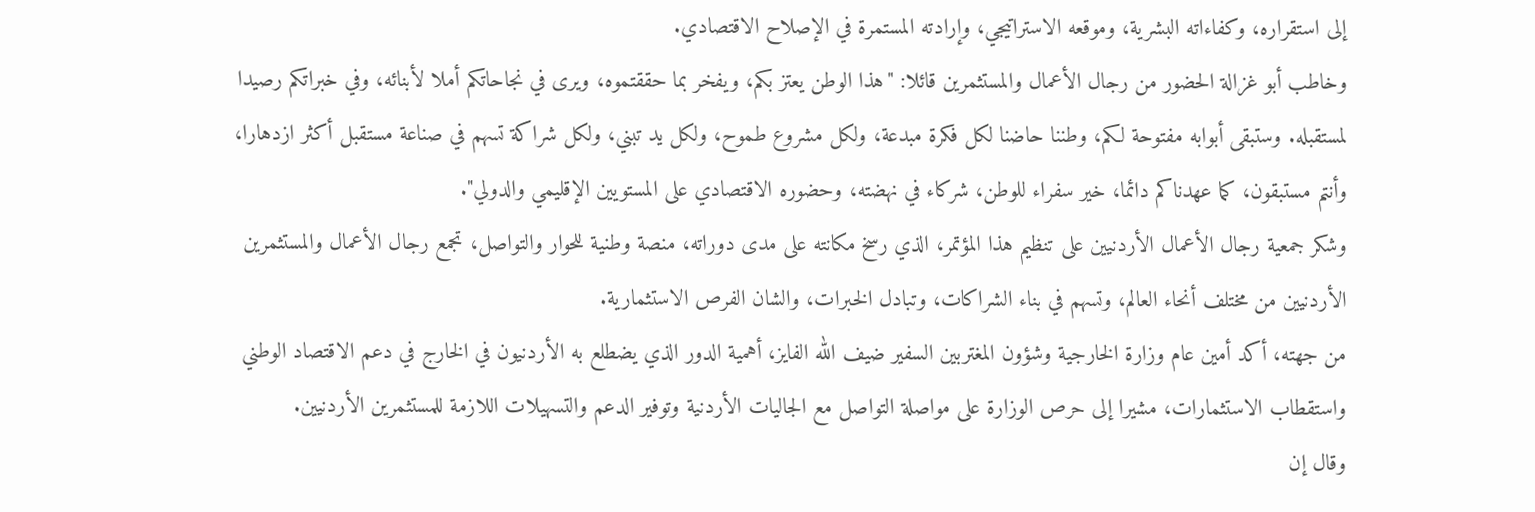إلى استقراره، وكفاءاته البشرية، وموقعه الاستراتيجي، وإرادته المستمرة في الإصلاح الاقتصادي.
وخاطب أبو غزالة الحضور من رجال الأعمال والمستثمرين قائلا: "هذا الوطن يعتز بكم، ويفخر بما حققتموه، ويرى في نجاحاتكم أملا لأبنائه، وفي خبراتكم رصيدا لمستقبله. وستبقى أبوابه مفتوحة لكم، وطننا حاضنا لكل فكرة مبدعة، ولكل مشروع طموح، ولكل يد تبني، ولكل شراكة تسهم في صناعة مستقبل أكثر ازدهارا، وأنتم مستبقون، كما عهدناكم دائما، خير سفراء للوطن، شركاء في نهضته، وحضوره الاقتصادي على المستويين الإقليمي والدولي".
وشكر جمعية رجال الأعمال الأردنيين على تنظيم هذا المؤتمر، الذي رسخ مكانته على مدى دوراته، منصة وطنية للحوار والتواصل، تجمع رجال الأعمال والمستثمرين الأردنيين من مختلف أنحاء العالم، وتسهم في بناء الشراكات، وتبادل الخبرات، والشان الفرص الاستثمارية.
من جهته، أكد أمين عام وزارة الخارجية وشؤون المغتربين السفير ضيف الله الفايز، أهمية الدور الذي يضطلع به الأردنيون في الخارج في دعم الاقتصاد الوطني واستقطاب الاستثمارات، مشيرا إلى حرص الوزارة على مواصلة التواصل مع الجاليات الأردنية وتوفير الدعم والتسهيلات اللازمة للمستثمرين الأردنيين.
وقال إن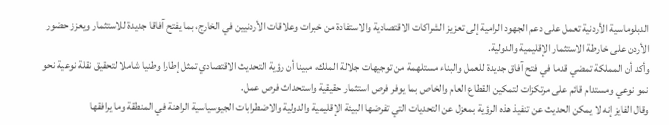الدبلوماسية الأردنية تعمل على دعم الجهود الرامية إلى تعزيز الشراكات الاقتصادية والاستفادة من خبرات وعلاقات الأردنيين في الخارج، بما يفتح آفاقا جديدة للاستثمار ويعزز حضور الأردن على خارطة الاستثمار الإقليمية والدولية.
وأكد أن المملكة تمضي قدما في فتح آفاق جديدة للعمل والبناء مستلهمة من توجيهات جلالة الملك، مبينا أن رؤية التحديث الاقتصادي تمثل إطارا وطنيا شاملا لتحقيق نقلة نوعية نحو نمو نوعي ومستدام قائم على مرتكزات لتمكين القطاع العام والخاص بما يوفر فرص استثمار حقيقية واستحداث فرص عمل.
وقال الفايز إنه لا يمكن الحديث عن تنفيذ هذه الرؤية بمعزل عن التحديات التي تفرضها البيئة الإقليمية والدولية والاضطرابات الجيوسياسية الراهنة في المنطقة وما يرافقها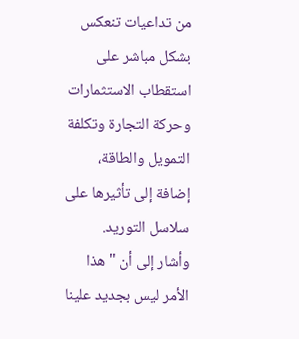من تداعيات تنعكس بشكل مباشر على استقطاب الاستثمارات وحركة التجارة وتكلفة التمويل والطاقة، إضافة إلى تأثيرها على سلاسل التوريد.
وأشار إلى أن "هذا الأمر ليس بجديد علينا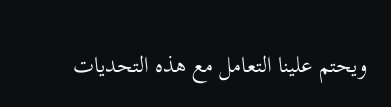ويحتم علينا التعامل مع هذه التحديات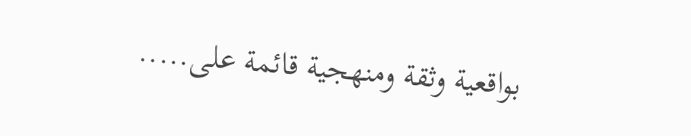بواقعية وثقة ومنهجية قائمة على.....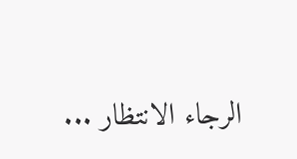الرجاء الانتظار ...